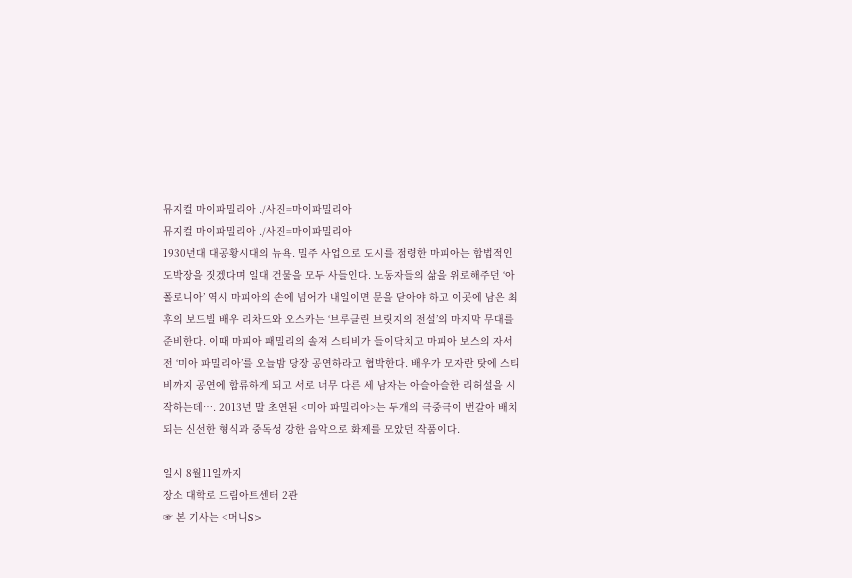뮤지컬 마이파밀리아 ./사진=마이파밀리아
뮤지컬 마이파밀리아 ./사진=마이파밀리아
1930년대 대공황시대의 뉴욕. 밀주 사업으로 도시를 점령한 마피아는 합법적인 도박장을 짓겠다며 일대 건물을 모두 사들인다. 노동자들의 삶을 위로해주던 ‘아폴로니아’ 역시 마피아의 손에 넘어가 내일이면 문을 닫아야 하고 이곳에 남은 최후의 보드빌 배우 리차드와 오스카는 ‘브루클린 브릿지의 전설’의 마지막 무대를 준비한다. 이때 마피아 패밀리의 솔져 스티비가 들이닥치고 마피아 보스의 자서전 ‘미아 파밀리아’를 오늘밤 당장 공연하라고 협박한다. 배우가 모자란 탓에 스티비까지 공연에 합류하게 되고 서로 너무 다른 세 남자는 아슬아슬한 리허설을 시작하는데…. 2013년 말 초연된 <미아 파밀리아>는 두개의 극중극이 번갈아 배치되는 신선한 형식과 중독성 강한 음악으로 화제를 모았던 작품이다.

일시 8월11일까지
장소 대학로 드림아트센터 2관
☞ 본 기사는 <머니S>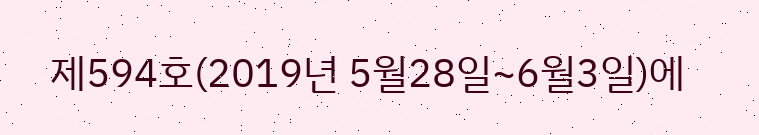제594호(2019년 5월28일~6월3일)에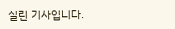실린 기사입니다.